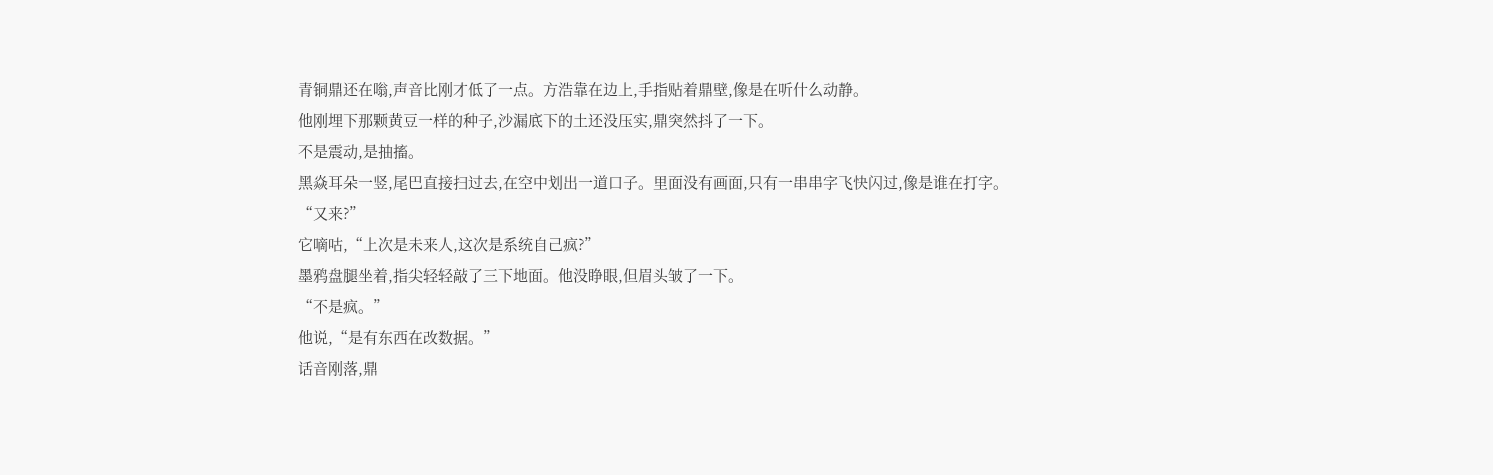青铜鼎还在嗡,声音比刚才低了一点。方浩靠在边上,手指贴着鼎壁,像是在听什么动静。
他刚埋下那颗黄豆一样的种子,沙漏底下的土还没压实,鼎突然抖了一下。
不是震动,是抽搐。
黑焱耳朵一竖,尾巴直接扫过去,在空中划出一道口子。里面没有画面,只有一串串字飞快闪过,像是谁在打字。
“又来?”
它嘀咕,“上次是未来人,这次是系统自己疯?”
墨鸦盘腿坐着,指尖轻轻敲了三下地面。他没睁眼,但眉头皱了一下。
“不是疯。”
他说,“是有东西在改数据。”
话音刚落,鼎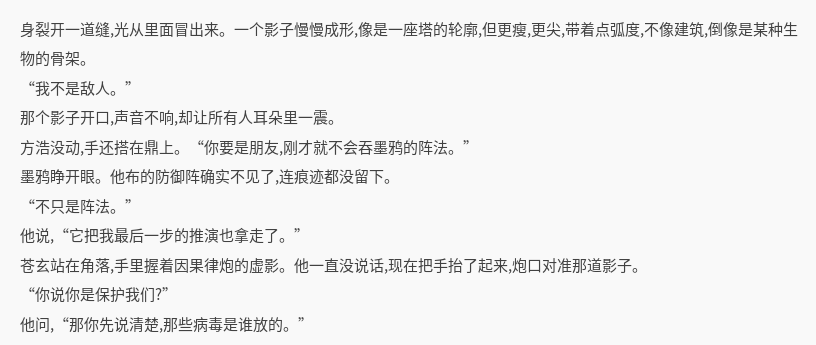身裂开一道缝,光从里面冒出来。一个影子慢慢成形,像是一座塔的轮廓,但更瘦,更尖,带着点弧度,不像建筑,倒像是某种生物的骨架。
“我不是敌人。”
那个影子开口,声音不响,却让所有人耳朵里一震。
方浩没动,手还搭在鼎上。“你要是朋友,刚才就不会吞墨鸦的阵法。”
墨鸦睁开眼。他布的防御阵确实不见了,连痕迹都没留下。
“不只是阵法。”
他说,“它把我最后一步的推演也拿走了。”
苍玄站在角落,手里握着因果律炮的虚影。他一直没说话,现在把手抬了起来,炮口对准那道影子。
“你说你是保护我们?”
他问,“那你先说清楚,那些病毒是谁放的。”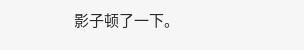影子顿了一下。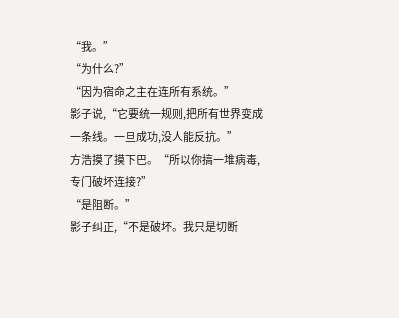“我。”
“为什么?”
“因为宿命之主在连所有系统。”
影子说,“它要统一规则,把所有世界变成一条线。一旦成功,没人能反抗。”
方浩摸了摸下巴。“所以你搞一堆病毒,专门破坏连接?”
“是阻断。”
影子纠正,“不是破坏。我只是切断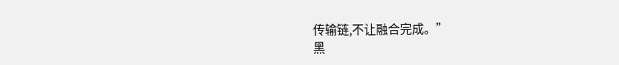传输链,不让融合完成。”
黑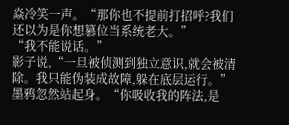焱冷笑一声。“那你也不提前打招呼?我们还以为是你想篡位当系统老大。”
“我不能说话。”
影子说,“一旦被侦测到独立意识,就会被清除。我只能伪装成故障,躲在底层运行。”
墨鸦忽然站起身。“你吸收我的阵法,是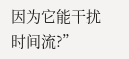因为它能干扰时间流?”